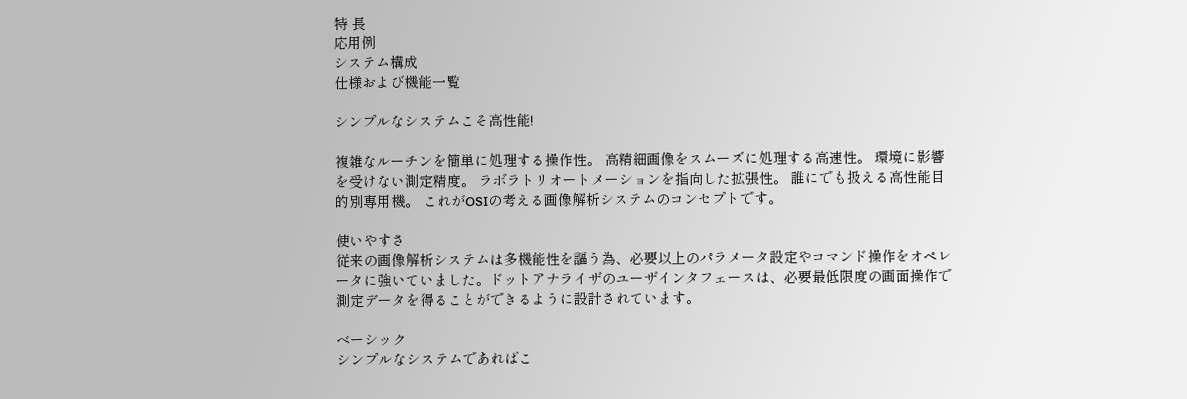特 長
応用例
システム構成
仕様および機能一覧

シンプルなシステムこそ高性能!

複雑なルーチンを簡単に処理する操作性。 高精細画像をスムーズに処理する高速性。 環境に影響を受けない測定精度。 ラボラトリオートメーションを指向した拡張性。 誰にでも扱える高性能目的別専用機。 これがOSIの考える画像解析システムのコンセプトです。

使いやすさ
従来の画像解析システムは多機能性を謳う為、必要以上のパラメータ設定やコマンド操作をオペレータに強いていました。ドットアナライザのユーザインタフェースは、必要最低限度の画面操作で測定データを得ることができるように設計されています。

ベーシック
シンプルなシステムであればこ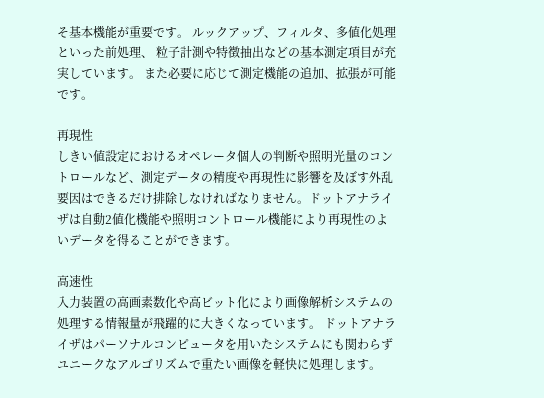そ基本機能が重要です。 ルックアップ、フィルタ、多値化処理といった前処理、 粒子計測や特徴抽出などの基本測定項目が充実しています。 また必要に応じて測定機能の追加、拡張が可能です。

再現性
しきい値設定におけるオペレータ個人の判断や照明光量のコントロールなど、測定データの精度や再現性に影響を及ぼす外乱要因はできるだけ排除しなければなりません。ドットアナライザは自動2値化機能や照明コントロール機能により再現性のよいデータを得ることができます。

高速性
入力装置の高画素数化や高ビット化により画像解析システムの処理する情報量が飛躍的に大きくなっています。 ドットアナライザはパーソナルコンピュータを用いたシステムにも関わらずユニークなアルゴリズムで重たい画像を軽快に処理します。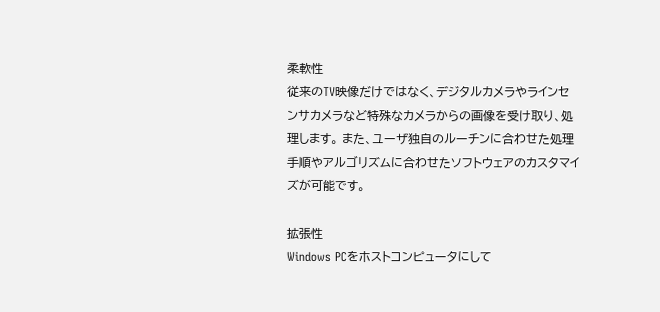柔軟性
従来のTV映像だけではなく、デジタルカメラやラインセンサカメラなど特殊なカメラからの画像を受け取り、処理します。 また、ユーザ独自のルーチンに合わせた処理手順やアルゴリズムに合わせたソフトウェアのカスタマイズが可能です。

拡張性
Windows PCをホストコンピュータにして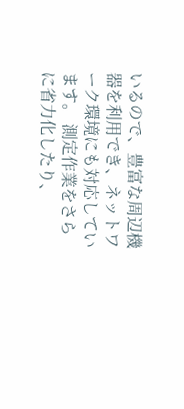いるので、豊富な周辺機器を利用でき、ネットワーク環境にも対応しています。 測定作業をさらに省力化したり、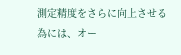測定精度をさらに向上させる為には、オー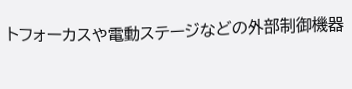トフォーカスや電動ステージなどの外部制御機器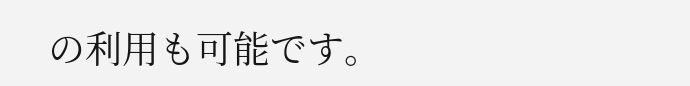の利用も可能です。